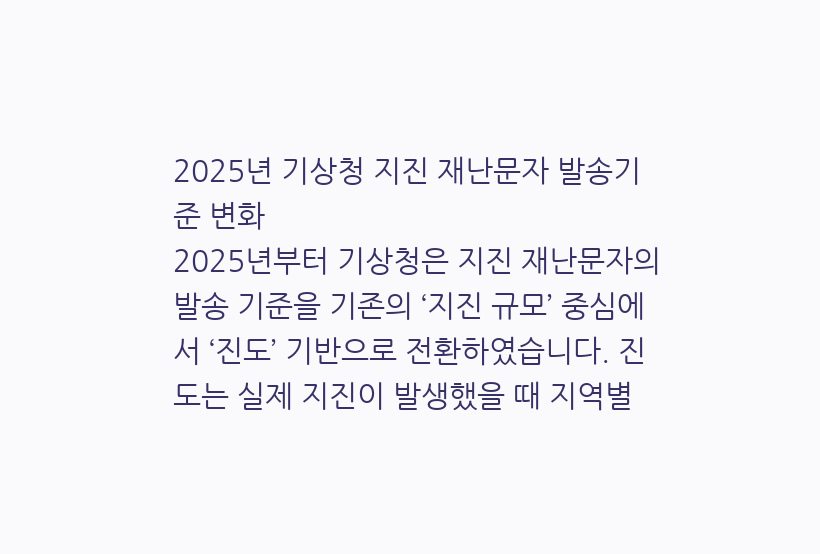2025년 기상청 지진 재난문자 발송기준 변화
2025년부터 기상청은 지진 재난문자의 발송 기준을 기존의 ‘지진 규모’ 중심에서 ‘진도’ 기반으로 전환하였습니다. 진도는 실제 지진이 발생했을 때 지역별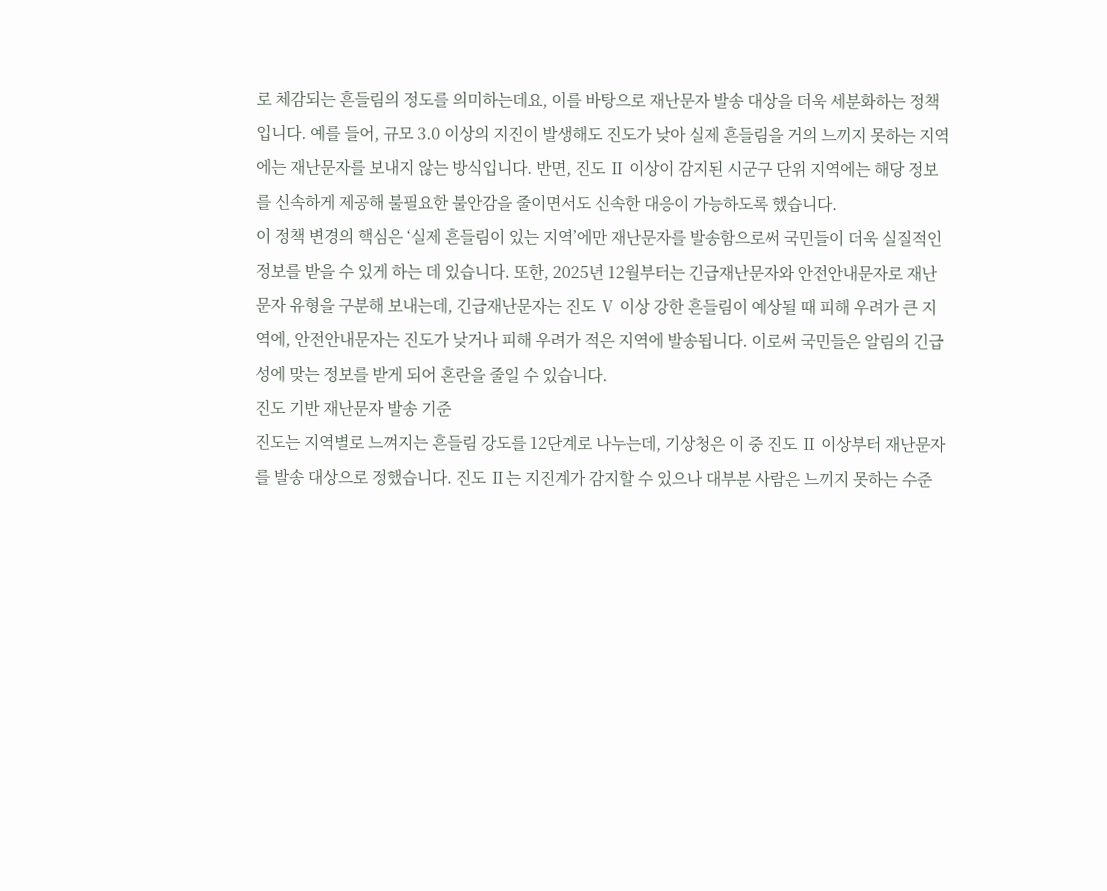로 체감되는 흔들림의 정도를 의미하는데요, 이를 바탕으로 재난문자 발송 대상을 더욱 세분화하는 정책입니다. 예를 들어, 규모 3.0 이상의 지진이 발생해도 진도가 낮아 실제 흔들림을 거의 느끼지 못하는 지역에는 재난문자를 보내지 않는 방식입니다. 반면, 진도 Ⅱ 이상이 감지된 시군구 단위 지역에는 해당 정보를 신속하게 제공해 불필요한 불안감을 줄이면서도 신속한 대응이 가능하도록 했습니다.
이 정책 변경의 핵심은 ‘실제 흔들림이 있는 지역’에만 재난문자를 발송함으로써 국민들이 더욱 실질적인 정보를 받을 수 있게 하는 데 있습니다. 또한, 2025년 12월부터는 긴급재난문자와 안전안내문자로 재난문자 유형을 구분해 보내는데, 긴급재난문자는 진도 Ⅴ 이상 강한 흔들림이 예상될 때 피해 우려가 큰 지역에, 안전안내문자는 진도가 낮거나 피해 우려가 적은 지역에 발송됩니다. 이로써 국민들은 알림의 긴급성에 맞는 정보를 받게 되어 혼란을 줄일 수 있습니다.
진도 기반 재난문자 발송 기준
진도는 지역별로 느껴지는 흔들림 강도를 12단계로 나누는데, 기상청은 이 중 진도 Ⅱ 이상부터 재난문자를 발송 대상으로 정했습니다. 진도 Ⅱ는 지진계가 감지할 수 있으나 대부분 사람은 느끼지 못하는 수준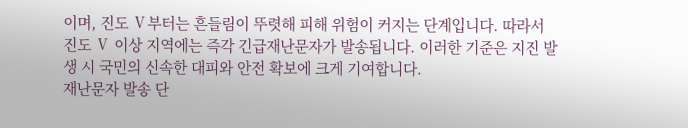이며, 진도 Ⅴ부터는 흔들림이 뚜렷해 피해 위험이 커지는 단계입니다. 따라서 진도 Ⅴ 이상 지역에는 즉각 긴급재난문자가 발송됩니다. 이러한 기준은 지진 발생 시 국민의 신속한 대피와 안전 확보에 크게 기여합니다.
재난문자 발송 단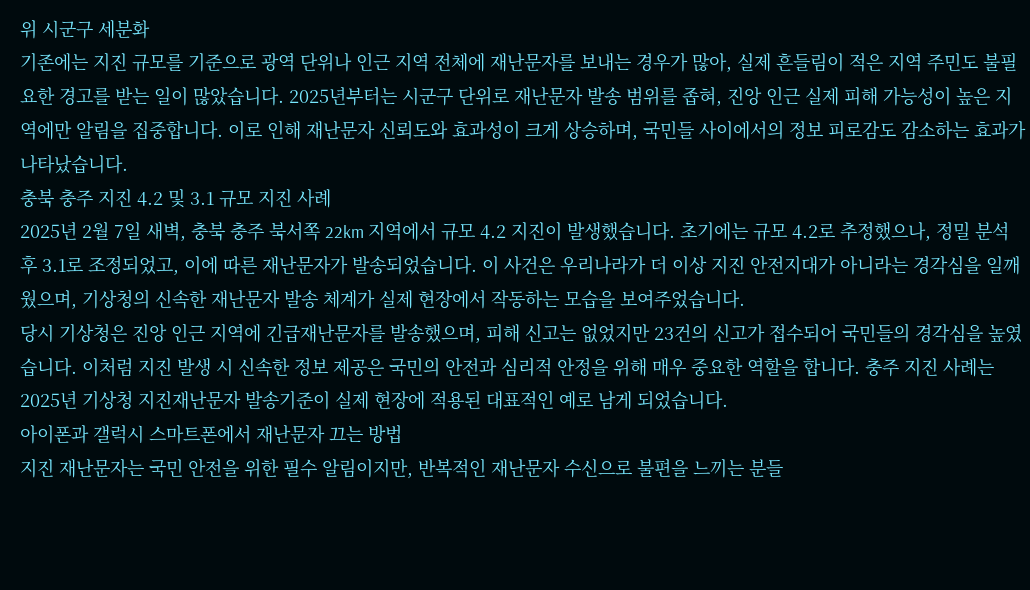위 시군구 세분화
기존에는 지진 규모를 기준으로 광역 단위나 인근 지역 전체에 재난문자를 보내는 경우가 많아, 실제 흔들림이 적은 지역 주민도 불필요한 경고를 받는 일이 많았습니다. 2025년부터는 시군구 단위로 재난문자 발송 범위를 좁혀, 진앙 인근 실제 피해 가능성이 높은 지역에만 알림을 집중합니다. 이로 인해 재난문자 신뢰도와 효과성이 크게 상승하며, 국민들 사이에서의 정보 피로감도 감소하는 효과가 나타났습니다.
충북 충주 지진 4.2 및 3.1 규모 지진 사례
2025년 2월 7일 새벽, 충북 충주 북서쪽 22km 지역에서 규모 4.2 지진이 발생했습니다. 초기에는 규모 4.2로 추정했으나, 정밀 분석 후 3.1로 조정되었고, 이에 따른 재난문자가 발송되었습니다. 이 사건은 우리나라가 더 이상 지진 안전지대가 아니라는 경각심을 일깨웠으며, 기상청의 신속한 재난문자 발송 체계가 실제 현장에서 작동하는 모습을 보여주었습니다.
당시 기상청은 진앙 인근 지역에 긴급재난문자를 발송했으며, 피해 신고는 없었지만 23건의 신고가 접수되어 국민들의 경각심을 높였습니다. 이처럼 지진 발생 시 신속한 정보 제공은 국민의 안전과 심리적 안정을 위해 매우 중요한 역할을 합니다. 충주 지진 사례는 2025년 기상청 지진재난문자 발송기준이 실제 현장에 적용된 대표적인 예로 남게 되었습니다.
아이폰과 갤럭시 스마트폰에서 재난문자 끄는 방법
지진 재난문자는 국민 안전을 위한 필수 알림이지만, 반복적인 재난문자 수신으로 불편을 느끼는 분들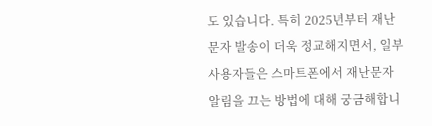도 있습니다. 특히 2025년부터 재난문자 발송이 더욱 정교해지면서, 일부 사용자들은 스마트폰에서 재난문자 알림을 끄는 방법에 대해 궁금해합니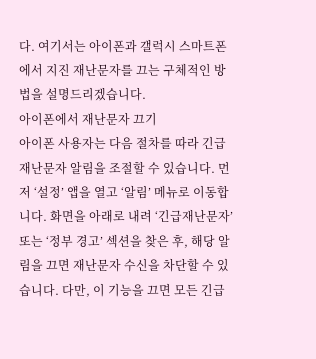다. 여기서는 아이폰과 갤럭시 스마트폰에서 지진 재난문자를 끄는 구체적인 방법을 설명드리겠습니다.
아이폰에서 재난문자 끄기
아이폰 사용자는 다음 절차를 따라 긴급 재난문자 알림을 조절할 수 있습니다. 먼저 ‘설정’ 앱을 열고 ‘알림’ 메뉴로 이동합니다. 화면을 아래로 내려 ‘긴급재난문자’ 또는 ‘정부 경고’ 섹션을 찾은 후, 해당 알림을 끄면 재난문자 수신을 차단할 수 있습니다. 다만, 이 기능을 끄면 모든 긴급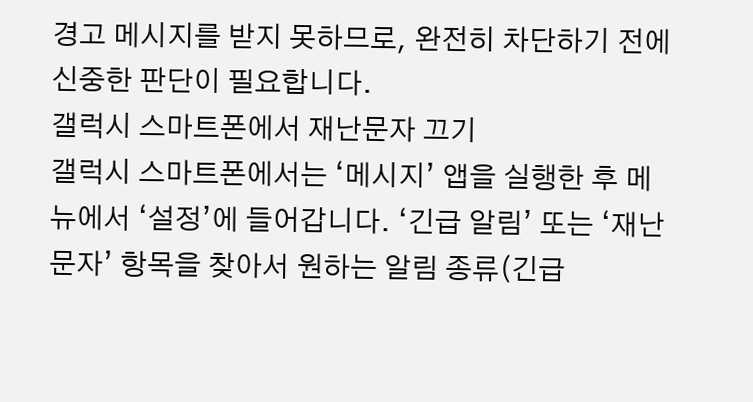경고 메시지를 받지 못하므로, 완전히 차단하기 전에 신중한 판단이 필요합니다.
갤럭시 스마트폰에서 재난문자 끄기
갤럭시 스마트폰에서는 ‘메시지’ 앱을 실행한 후 메뉴에서 ‘설정’에 들어갑니다. ‘긴급 알림’ 또는 ‘재난문자’ 항목을 찾아서 원하는 알림 종류(긴급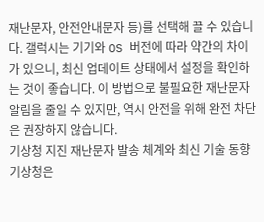재난문자, 안전안내문자 등)를 선택해 끌 수 있습니다. 갤럭시는 기기와 OS 버전에 따라 약간의 차이가 있으니, 최신 업데이트 상태에서 설정을 확인하는 것이 좋습니다. 이 방법으로 불필요한 재난문자 알림을 줄일 수 있지만, 역시 안전을 위해 완전 차단은 권장하지 않습니다.
기상청 지진 재난문자 발송 체계와 최신 기술 동향
기상청은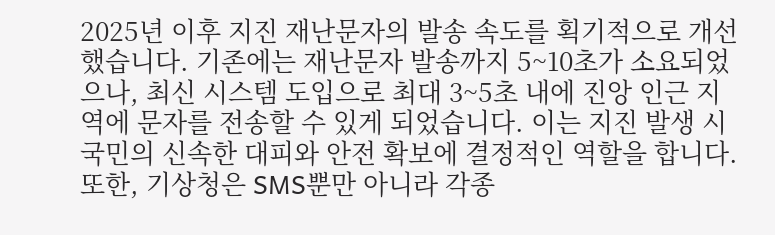2025년 이후 지진 재난문자의 발송 속도를 획기적으로 개선했습니다. 기존에는 재난문자 발송까지 5~10초가 소요되었으나, 최신 시스템 도입으로 최대 3~5초 내에 진앙 인근 지역에 문자를 전송할 수 있게 되었습니다. 이는 지진 발생 시 국민의 신속한 대피와 안전 확보에 결정적인 역할을 합니다.
또한, 기상청은 SMS뿐만 아니라 각종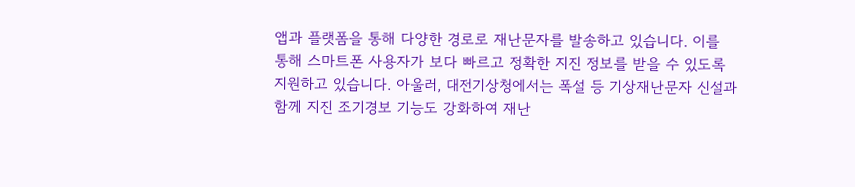앱과 플랫폼을 통해 다양한 경로로 재난문자를 발송하고 있습니다. 이를 통해 스마트폰 사용자가 보다 빠르고 정확한 지진 정보를 받을 수 있도록 지원하고 있습니다. 아울러, 대전기상청에서는 폭설 등 기상재난문자 신설과 함께 지진 조기경보 기능도 강화하여 재난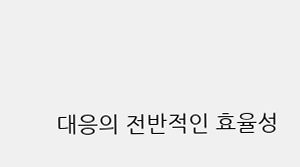대응의 전반적인 효율성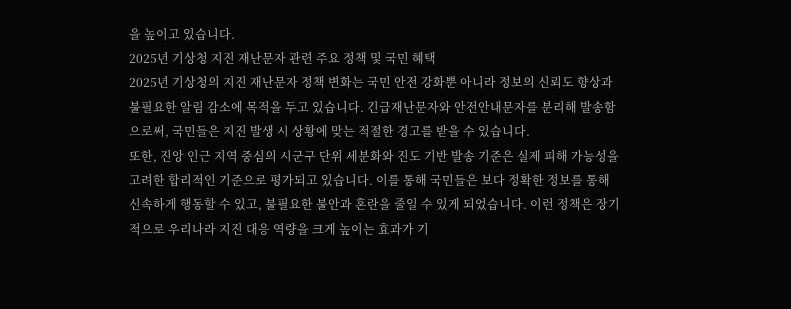을 높이고 있습니다.
2025년 기상청 지진 재난문자 관련 주요 정책 및 국민 혜택
2025년 기상청의 지진 재난문자 정책 변화는 국민 안전 강화뿐 아니라 정보의 신뢰도 향상과 불필요한 알림 감소에 목적을 두고 있습니다. 긴급재난문자와 안전안내문자를 분리해 발송함으로써, 국민들은 지진 발생 시 상황에 맞는 적절한 경고를 받을 수 있습니다.
또한, 진앙 인근 지역 중심의 시군구 단위 세분화와 진도 기반 발송 기준은 실제 피해 가능성을 고려한 합리적인 기준으로 평가되고 있습니다. 이를 통해 국민들은 보다 정확한 정보를 통해 신속하게 행동할 수 있고, 불필요한 불안과 혼란을 줄일 수 있게 되었습니다. 이런 정책은 장기적으로 우리나라 지진 대응 역량을 크게 높이는 효과가 기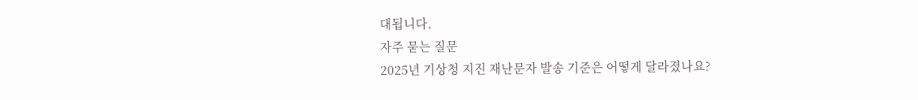대됩니다.
자주 묻는 질문
2025년 기상청 지진 재난문자 발송 기준은 어떻게 달라졌나요?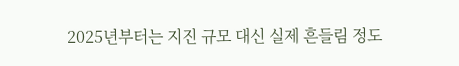2025년부터는 지진 규모 대신 실제 흔들림 정도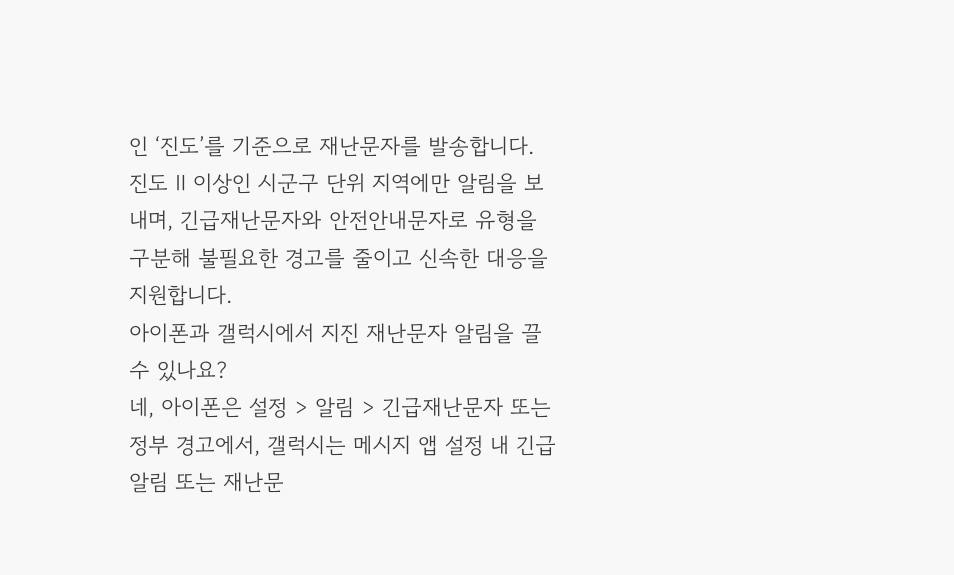인 ‘진도’를 기준으로 재난문자를 발송합니다. 진도 Ⅱ 이상인 시군구 단위 지역에만 알림을 보내며, 긴급재난문자와 안전안내문자로 유형을 구분해 불필요한 경고를 줄이고 신속한 대응을 지원합니다.
아이폰과 갤럭시에서 지진 재난문자 알림을 끌 수 있나요?
네, 아이폰은 설정 > 알림 > 긴급재난문자 또는 정부 경고에서, 갤럭시는 메시지 앱 설정 내 긴급 알림 또는 재난문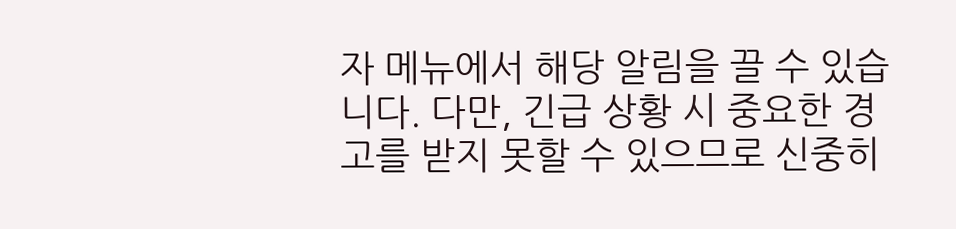자 메뉴에서 해당 알림을 끌 수 있습니다. 다만, 긴급 상황 시 중요한 경고를 받지 못할 수 있으므로 신중히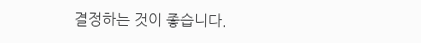결정하는 것이 좋습니다.